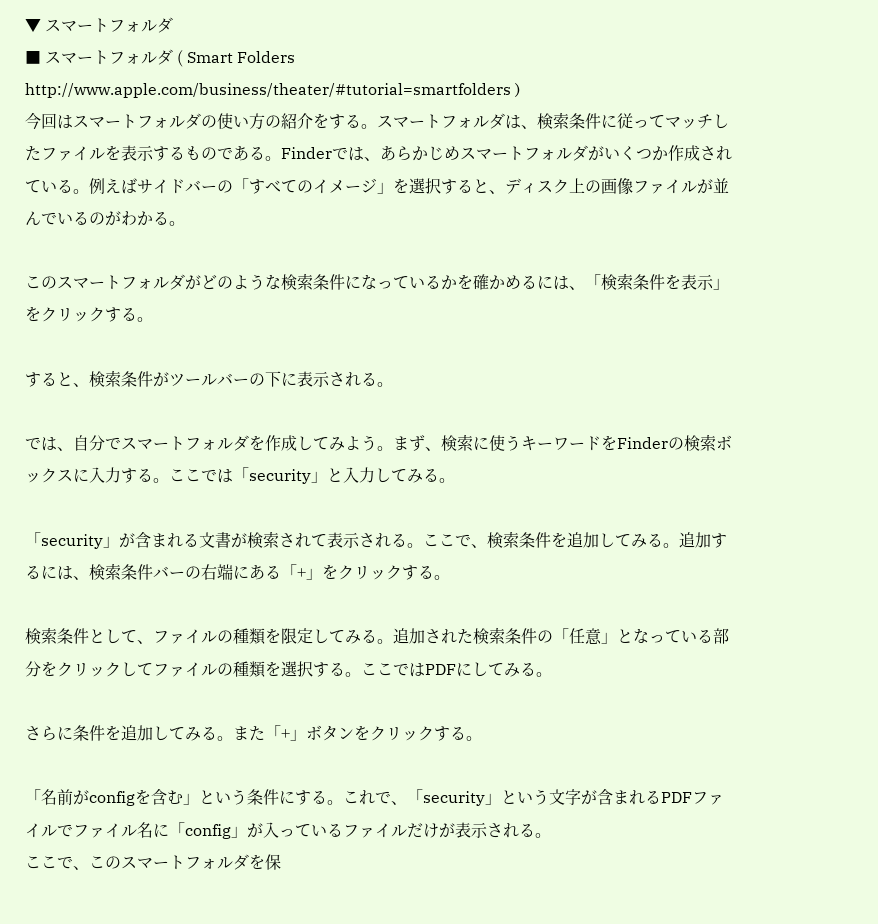▼ スマートフォルダ
■ スマートフォルダ ( Smart Folders http://www.apple.com/business/theater/#tutorial=smartfolders )
今回はスマートフォルダの使い方の紹介をする。スマートフォルダは、検索条件に従ってマッチしたファイルを表示するものである。Finderでは、あらかじめスマートフォルダがいくつか作成されている。例えばサイドバーの「すべてのイメージ」を選択すると、ディスク上の画像ファイルが並んでいるのがわかる。

このスマートフォルダがどのような検索条件になっているかを確かめるには、「検索条件を表示」をクリックする。

すると、検索条件がツールバーの下に表示される。

では、自分でスマートフォルダを作成してみよう。まず、検索に使うキーワードをFinderの検索ボックスに入力する。ここでは「security」と入力してみる。

「security」が含まれる文書が検索されて表示される。ここで、検索条件を追加してみる。追加するには、検索条件バーの右端にある「+」をクリックする。

検索条件として、ファイルの種類を限定してみる。追加された検索条件の「任意」となっている部分をクリックしてファイルの種類を選択する。ここではPDFにしてみる。

さらに条件を追加してみる。また「+」ボタンをクリックする。

「名前がconfigを含む」という条件にする。これで、「security」という文字が含まれるPDFファイルでファイル名に「config」が入っているファイルだけが表示される。
ここで、このスマートフォルダを保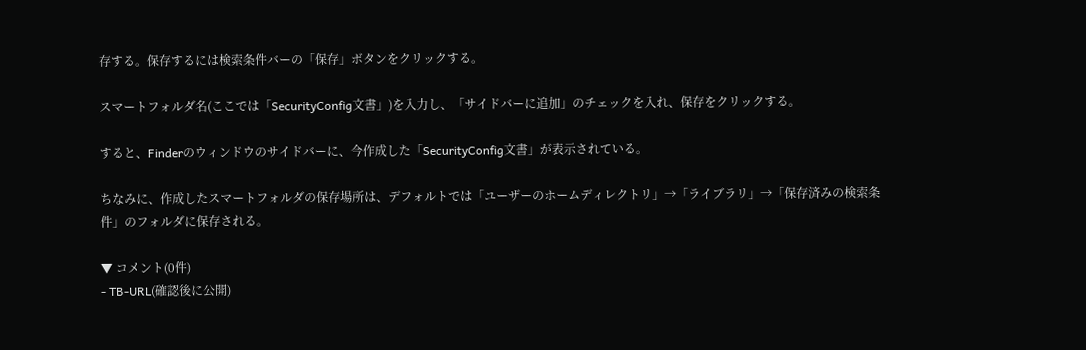存する。保存するには検索条件バーの「保存」ボタンをクリックする。

スマートフォルダ名(ここでは「SecurityConfig文書」)を入力し、「サイドバーに追加」のチェックを入れ、保存をクリックする。

すると、Finderのウィンドウのサイドバーに、今作成した「SecurityConfig文書」が表示されている。

ちなみに、作成したスマートフォルダの保存場所は、デフォルトでは「ユーザーのホームディレクトリ」→「ライブラリ」→「保存済みの検索条件」のフォルダに保存される。

▼ コメント(0件)
- TB-URL(確認後に公開)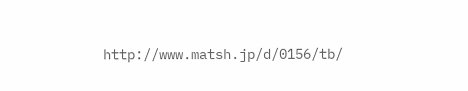http://www.matsh.jp/d/0156/tb/